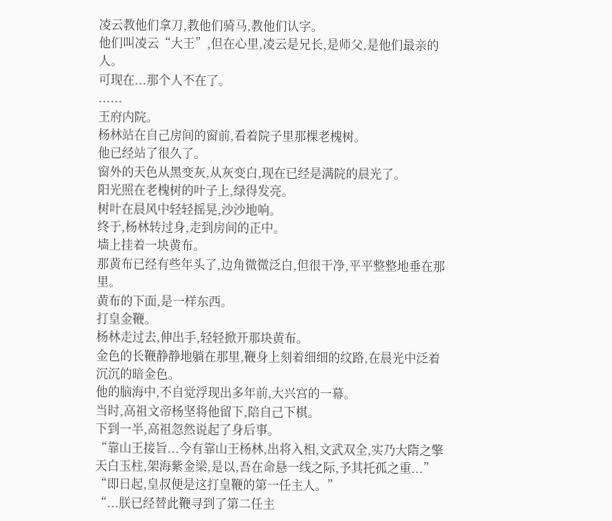凌云教他们拿刀,教他们骑马,教他们认字。
他们叫凌云“大王”,但在心里,凌云是兄长,是师父,是他们最亲的人。
可现在...那个人不在了。
......
王府内院。
杨林站在自己房间的窗前,看着院子里那棵老槐树。
他已经站了很久了。
窗外的天色从黑变灰,从灰变白,现在已经是满院的晨光了。
阳光照在老槐树的叶子上,绿得发亮。
树叶在晨风中轻轻摇晃,沙沙地响。
终于,杨林转过身,走到房间的正中。
墙上挂着一块黄布。
那黄布已经有些年头了,边角微微泛白,但很干净,平平整整地垂在那里。
黄布的下面,是一样东西。
打皇金鞭。
杨林走过去,伸出手,轻轻掀开那块黄布。
金色的长鞭静静地躺在那里,鞭身上刻着细细的纹路,在晨光中泛着沉沉的暗金色。
他的脑海中,不自觉浮现出多年前,大兴宫的一幕。
当时,高祖文帝杨坚将他留下,陪自己下棋。
下到一半,高祖忽然说起了身后事。
“靠山王接旨...今有靠山王杨林,出将入相,文武双全,实乃大隋之擎天白玉柱,架海紫金梁,是以,吾在命悬一线之际,予其托孤之重...”
“即日起,皇叔便是这打皇鞭的第一任主人。”
“...朕已经替此鞭寻到了第二任主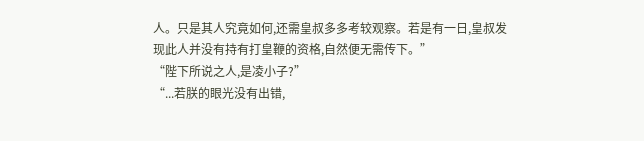人。只是其人究竟如何,还需皇叔多多考较观察。若是有一日,皇叔发现此人并没有持有打皇鞭的资格,自然便无需传下。”
“陛下所说之人,是凌小子?”
“...若朕的眼光没有出错,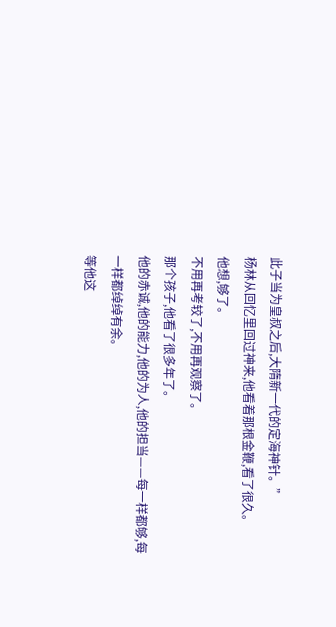此子当为皇叔之后,大隋新一代的定海神针。”
杨林从回忆里回过神来,他看着那根金鞭,看了很久。
他想,够了。
不用再考较了,不用再观察了。
那个孩子,他看了很多年了。
他的赤诚,他的能力,他的为人,他的担当——每一样都够,每一样都绰绰有余。
等他这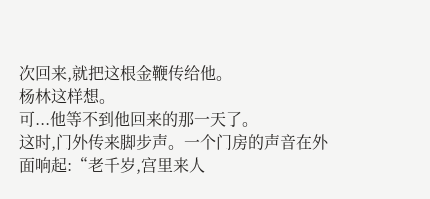次回来,就把这根金鞭传给他。
杨林这样想。
可...他等不到他回来的那一天了。
这时,门外传来脚步声。一个门房的声音在外面响起:“老千岁,宫里来人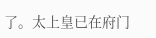了。太上皇已在府门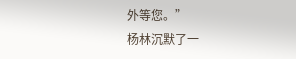外等您。”
杨林沉默了一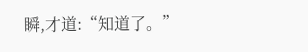瞬,才道:“知道了。”